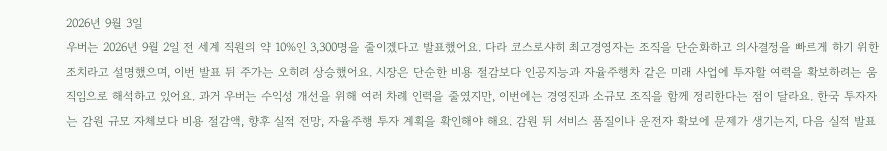2026년 9월 3일
우버는 2026년 9월 2일 전 세계 직원의 약 10%인 3,300명을 줄이겠다고 발표했어요. 다라 코스로샤히 최고경영자는 조직을 단순화하고 의사결정을 빠르게 하기 위한 조치라고 설명했으며, 이번 발표 뒤 주가는 오히려 상승했어요. 시장은 단순한 비용 절감보다 인공지능과 자율주행차 같은 미래 사업에 투자할 여력을 확보하려는 움직임으로 해석하고 있어요. 과거 우버는 수익성 개선을 위해 여러 차례 인력을 줄였지만, 이번에는 경영진과 소규모 조직을 함께 정리한다는 점이 달라요. 한국 투자자는 감원 규모 자체보다 비용 절감액, 향후 실적 전망, 자율주행 투자 계획을 확인해야 해요. 감원 뒤 서비스 품질이나 운전자 확보에 문제가 생기는지, 다음 실적 발표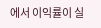에서 이익률이 실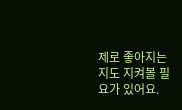제로 좋아지는지도 지켜볼 필요가 있어요.